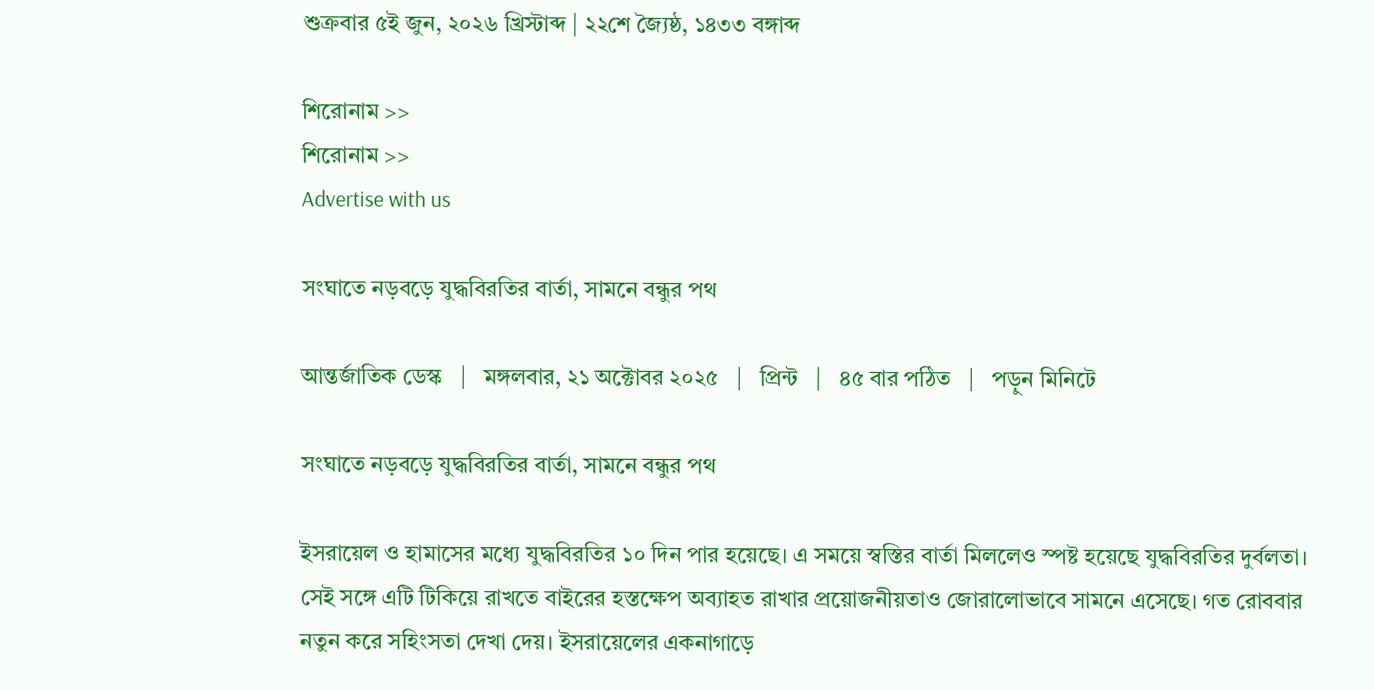শুক্রবার ৫ই জুন, ২০২৬ খ্রিস্টাব্দ | ২২শে জ্যৈষ্ঠ, ১৪৩৩ বঙ্গাব্দ

শিরোনাম >>
শিরোনাম >>
Advertise with us

সংঘাতে নড়বড়ে যুদ্ধবিরতির বার্তা, সামনে বন্ধুর পথ

আন্তর্জাতিক ডেস্ক   |   মঙ্গলবার, ২১ অক্টোবর ২০২৫   |   প্রিন্ট   |   ৪৫ বার পঠিত   |   পড়ুন মিনিটে

সংঘাতে নড়বড়ে যুদ্ধবিরতির বার্তা, সামনে বন্ধুর পথ

ইসরায়েল ও হামাসের মধ্যে যুদ্ধবিরতির ১০ দিন পার হয়েছে। এ সময়ে স্বস্তির বার্তা মিললেও স্পষ্ট হয়েছে যুদ্ধবিরতির দুর্বলতা। সেই সঙ্গে এটি টিকিয়ে রাখতে বাইরের হস্তক্ষেপ অব্যাহত রাখার প্রয়োজনীয়তাও জোরালোভাবে সামনে এসেছে। গত রোববার নতুন করে সহিংসতা দেখা দেয়। ইসরায়েলের একনাগাড়ে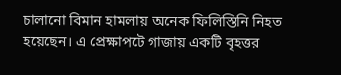চালানো বিমান হামলায় অনেক ফিলিস্তিনি নিহত হয়েছেন। এ প্রেক্ষাপটে গাজায় একটি বৃহত্তর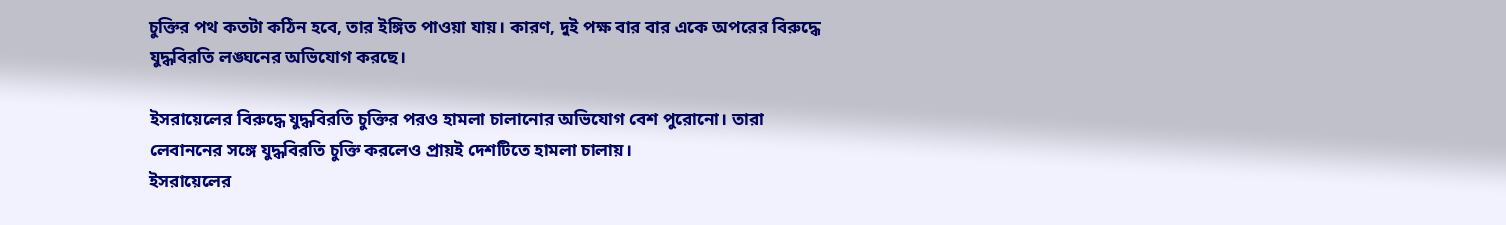চুক্তির পথ কতটা কঠিন হবে, তার ইঙ্গিত পাওয়া যায়। কারণ, দুই পক্ষ বার বার একে অপরের বিরুদ্ধে যুদ্ধবিরতি লঙ্ঘনের অভিযোগ করছে।

ইসরায়েলের বিরুদ্ধে যুদ্ধবিরতি চুক্তির পরও হামলা চালানোর অভিযোগ বেশ পুরোনো। তারা লেবাননের সঙ্গে যুদ্ধবিরতি চুক্তি করলেও প্রায়ই দেশটিতে হামলা চালায়।
ইসরায়েলের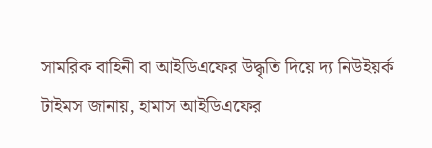সামরিক বাহিনী বা আইডিএফের উদ্ধৃতি দিয়ে দ্য নিউইয়র্ক টাইমস জানায়, হামাস আইডিএফের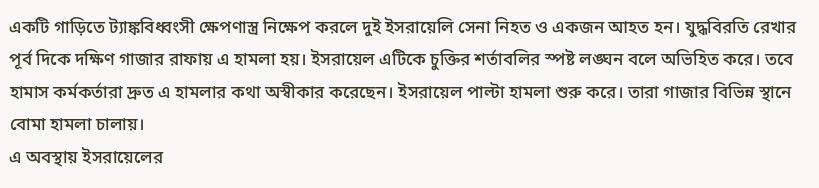একটি গাড়িতে ট্যাঙ্কবিধ্বংসী ক্ষেপণাস্ত্র নিক্ষেপ করলে দুই ইসরায়েলি সেনা নিহত ও একজন আহত হন। যুদ্ধবিরতি রেখার পূর্ব দিকে দক্ষিণ গাজার রাফায় এ হামলা হয়। ইসরায়েল এটিকে চুক্তির শর্তাবলির স্পষ্ট লঙ্ঘন বলে অভিহিত করে। তবে হামাস কর্মকর্তারা দ্রুত এ হামলার কথা অস্বীকার করেছেন। ইসরায়েল পাল্টা হামলা শুরু করে। তারা গাজার বিভিন্ন স্থানে বোমা হামলা চালায়।
এ অবস্থায় ইসরায়েলের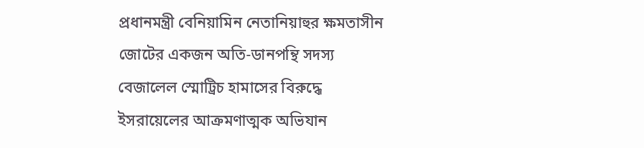প্রধানমন্ত্রী বেনিয়ামিন নেতানিয়াহুর ক্ষমতাসীন জোটের একজন অতি-ডানপন্থি সদস্য বেজালেল স্মোট্রিচ হামাসের বিরুদ্ধে ইসরায়েলের আক্রমণাত্মক অভিযান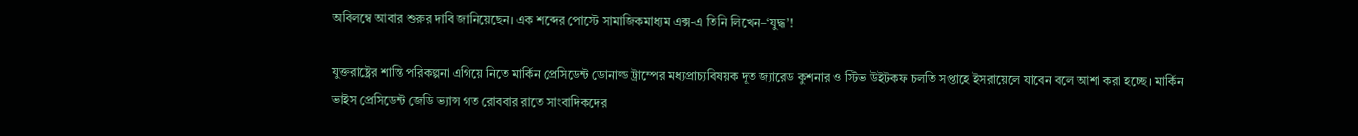অবিলম্বে আবার শুরুর দাবি জানিয়েছেন। এক শব্দের পোস্টে সামাজিকমাধ্যম এক্স-এ তিনি লিখেন–‘যুদ্ধ’!

যুক্তরাষ্ট্রের শান্তি পরিকল্পনা এগিয়ে নিতে মার্কিন প্রেসিডেন্ট ডোনাল্ড ট্রাম্পের মধ্যপ্রাচ্যবিষয়ক দূত জ্যারেড কুশনার ও স্টিভ উইটকফ চলতি সপ্তাহে ইসরায়েলে যাবেন বলে আশা করা হচ্ছে। মার্কিন ভাইস প্রেসিডেন্ট জেডি ভ্যান্স গত রোববার রাতে সাংবাদিকদের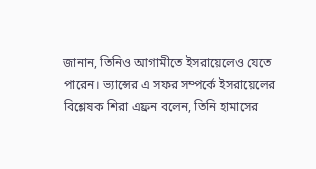জানান, তিনিও আগামীতে ইসরায়েলেও যেতে পারেন। ভ্যান্সের এ সফর সম্পর্কে ইসরায়েলের বিশ্লেষক শিরা এফ্রন বলেন, তিনি হামাসের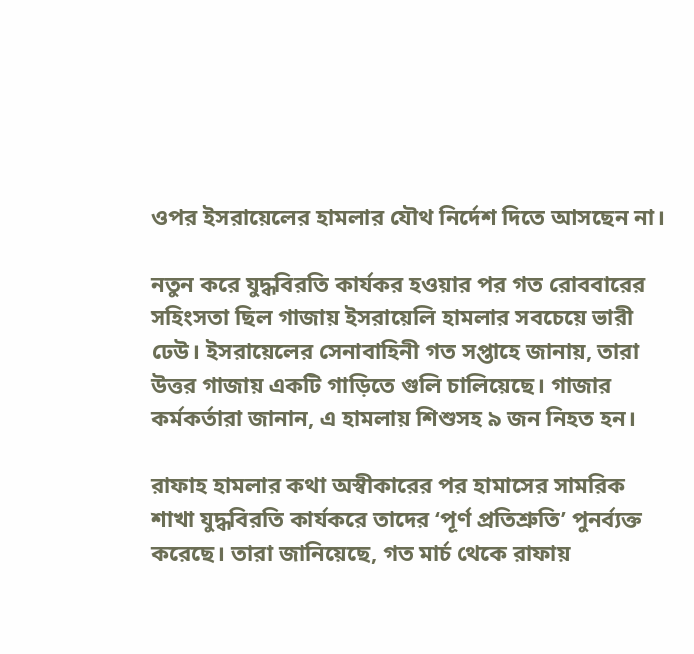ওপর ইসরায়েলের হামলার যৌথ নির্দেশ দিতে আসছেন না।

নতুন করে যুদ্ধবিরতি কার্যকর হওয়ার পর গত রোববারের সহিংসতা ছিল গাজায় ইসরায়েলি হামলার সবচেয়ে ভারী ঢেউ। ইসরায়েলের সেনাবাহিনী গত সপ্তাহে জানায়, তারা উত্তর গাজায় একটি গাড়িতে গুলি চালিয়েছে। গাজার কর্মকর্তারা জানান, এ হামলায় শিশুসহ ৯ জন নিহত হন।

রাফাহ হামলার কথা অস্বীকারের পর হামাসের সামরিক শাখা যুদ্ধবিরতি কার্যকরে তাদের ‘পূর্ণ প্রতিশ্রুতি’ পুনর্ব্যক্ত করেছে। তারা জানিয়েছে, গত মার্চ থেকে রাফায়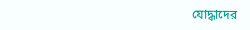যোদ্ধাদের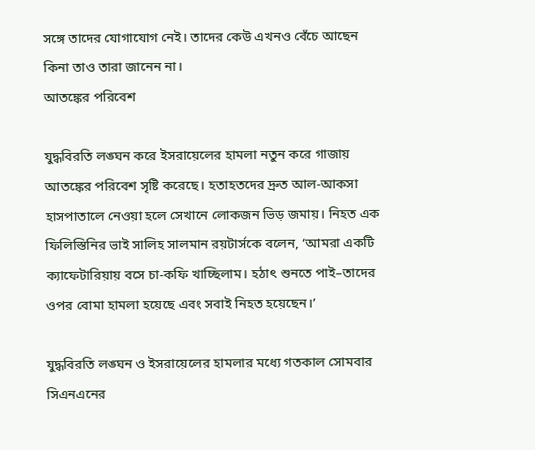সঙ্গে তাদের যোগাযোগ নেই। তাদের কেউ এখনও বেঁচে আছেন কিনা তাও তারা জানেন না।
আতঙ্কের পরিবেশ

যুদ্ধবিরতি লঙ্ঘন করে ইসরায়েলের হামলা নতুন করে গাজায় আতঙ্কের পরিবেশ সৃষ্টি করেছে। হতাহতদের দ্রুত আল-আকসা হাসপাতালে নেওয়া হলে সেখানে লোকজন ভিড় জমায়। নিহত এক ফিলিস্তিনির ভাই সালিহ সালমান রয়টার্সকে বলেন, ‘আমরা একটি ক্যাফেটারিয়ায় বসে চা-কফি খাচ্ছিলাম। হঠাৎ শুনতে পাই–তাদের ওপর বোমা হামলা হয়েছে এবং সবাই নিহত হয়েছেন।’

যুদ্ধবিরতি লঙ্ঘন ও ইসরায়েলের হামলার মধ্যে গতকাল সোমবার সিএনএনের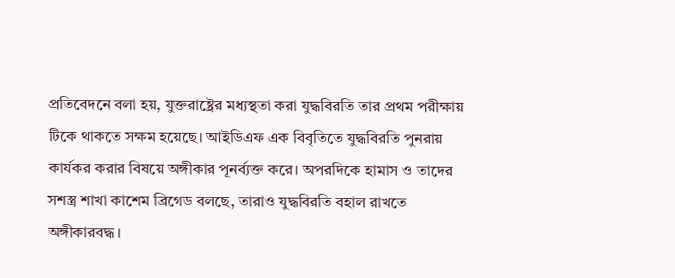প্রতিবেদনে বলা হয়, যুক্তরাষ্ট্রের মধ্যস্থতা করা যুদ্ধবিরতি তার প্রথম পরীক্ষায় টিকে থাকতে সক্ষম হয়েছে। আইডিএফ এক বিবৃতিতে যুদ্ধবিরতি পুনরায় কার্যকর করার বিষয়ে অঙ্গীকার পূনর্ব্যক্ত করে। অপরদিকে হামাস ও তাদের সশস্ত্র শাখা কাশেম ব্রিগেড বলছে, তারাও যুদ্ধবিরতি বহাল রাখতে অঙ্গীকারবদ্ধ।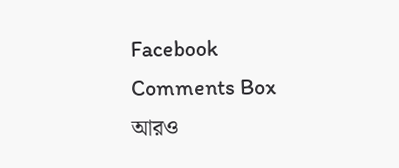Facebook Comments Box
আরও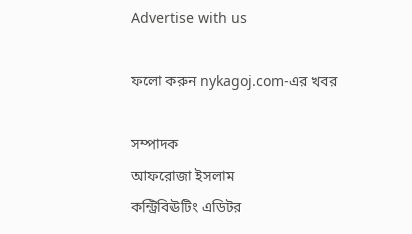Advertise with us

ফলো করুন nykagoj.com-এর খবর

সম্পাদক
আফরোজা ইসলাম
কন্ট্রিবিঊটিং এডিটর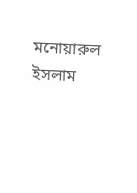মনোয়ারুল ইসলাম